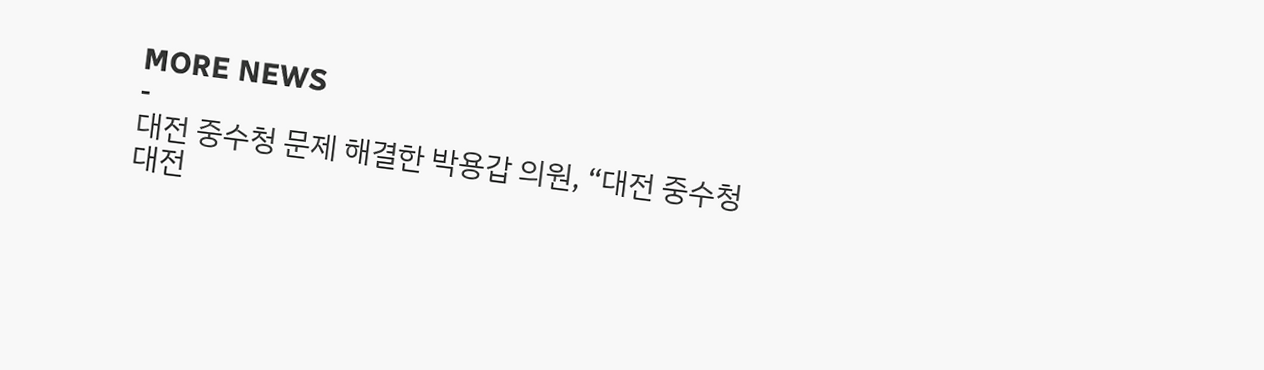MORE NEWS
-
대전 중수청 문제 해결한 박용갑 의원, “대전 중수청 대전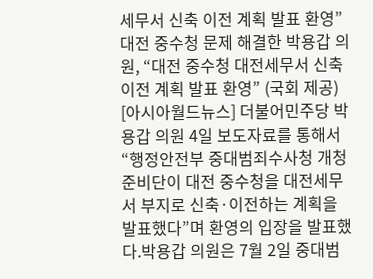세무서 신축 이전 계획 발표 환영”
대전 중수청 문제 해결한 박용갑 의원, “대전 중수청 대전세무서 신축 이전 계획 발표 환영” (국회 제공)
[아시아월드뉴스] 더불어민주당 박용갑 의원 4일 보도자료를 통해서 “행정안전부 중대범죄수사청 개청준비단이 대전 중수청을 대전세무서 부지로 신축·이전하는 계획을 발표했다”며 환영의 입장을 발표했다.박용갑 의원은 7월 2일 중대범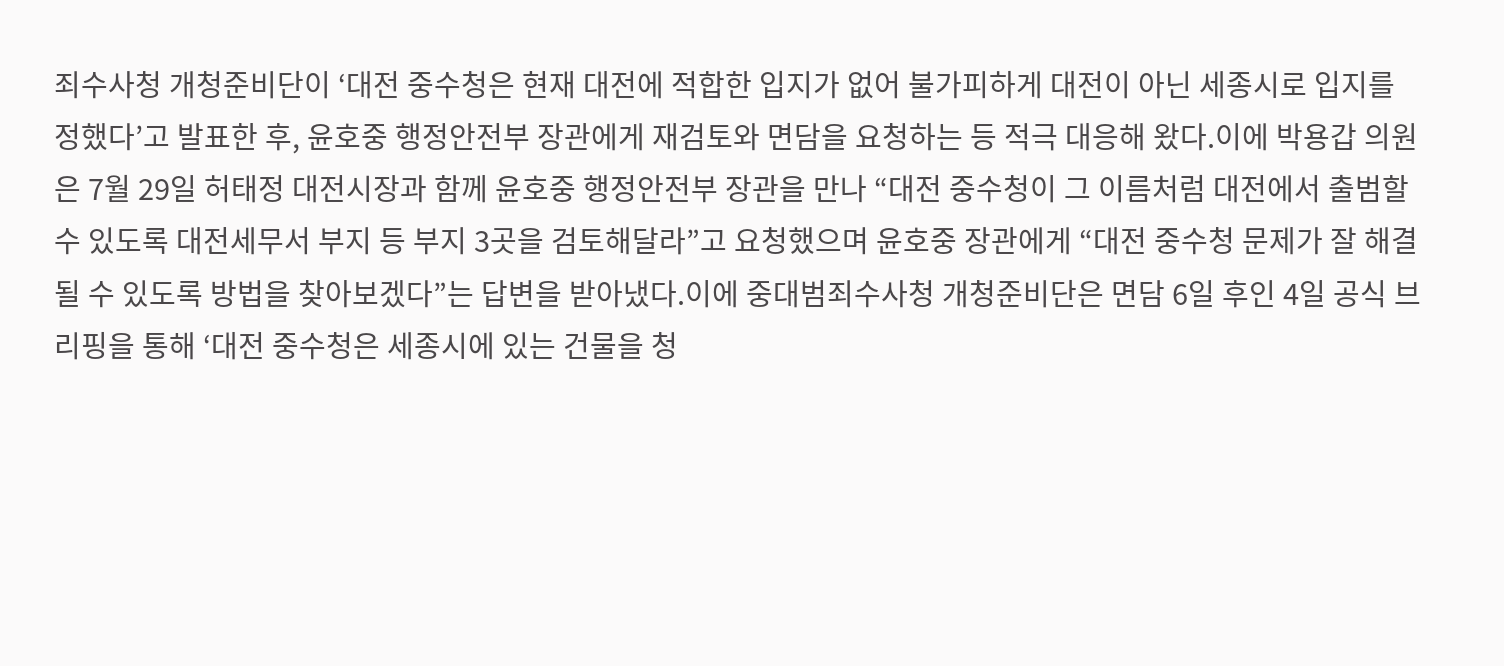죄수사청 개청준비단이 ‘대전 중수청은 현재 대전에 적합한 입지가 없어 불가피하게 대전이 아닌 세종시로 입지를 정했다’고 발표한 후, 윤호중 행정안전부 장관에게 재검토와 면담을 요청하는 등 적극 대응해 왔다.이에 박용갑 의원은 7월 29일 허태정 대전시장과 함께 윤호중 행정안전부 장관을 만나 “대전 중수청이 그 이름처럼 대전에서 출범할 수 있도록 대전세무서 부지 등 부지 3곳을 검토해달라”고 요청했으며 윤호중 장관에게 “대전 중수청 문제가 잘 해결될 수 있도록 방법을 찾아보겠다”는 답변을 받아냈다.이에 중대범죄수사청 개청준비단은 면담 6일 후인 4일 공식 브리핑을 통해 ‘대전 중수청은 세종시에 있는 건물을 청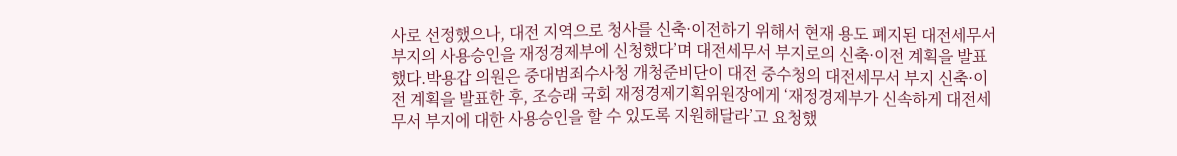사로 선정했으나, 대전 지역으로 청사를 신축·이전하기 위해서 현재 용도 폐지된 대전세무서 부지의 사용승인을 재정경제부에 신청했다’며 대전세무서 부지로의 신축·이전 계획을 발표했다.박용갑 의원은 중대범죄수사청 개청준비단이 대전 중수청의 대전세무서 부지 신축·이전 계획을 발표한 후, 조승래 국회 재정경제기획위원장에게 ‘재정경제부가 신속하게 대전세무서 부지에 대한 사용승인을 할 수 있도록 지원해달라’고 요청했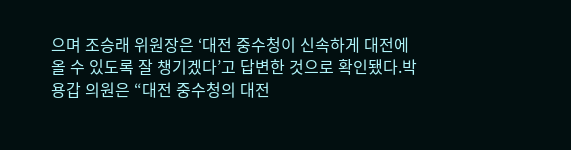으며 조승래 위원장은 ‘대전 중수청이 신속하게 대전에 올 수 있도록 잘 챙기겠다’고 답변한 것으로 확인됐다.박용갑 의원은 “대전 중수청의 대전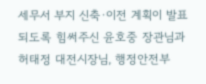세무서 부지 신축·이전 계획이 발표되도록 힘써주신 윤호중 장관님과 허태정 대전시장님, 행정안전부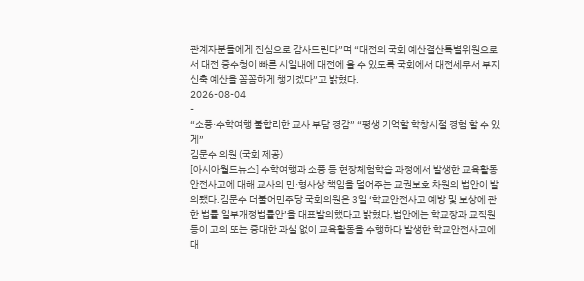관계자분들에게 진심으로 감사드린다”며 “대전의 국회 예산결산특별위원으로서 대전 중수청이 빠른 시일내에 대전에 올 수 있도록 국회에서 대전세무서 부지 신축 예산을 꼼꼼하게 챙기겠다”고 밝혔다.
2026-08-04
-
“소풍·수학여행 불합리한 교사 부담 경감” “평생 기억할 학창시절 경험 할 수 있게”
김문수 의원 (국회 제공)
[아시아월드뉴스] 수학여행과 소풍 등 현장체험학습 과정에서 발생한 교육활동 안전사고에 대해 교사의 민·형사상 책임을 덜어주는 교권보호 차원의 법안이 발의됐다.김문수 더불어민주당 국회의원은 3일 ‘학교안전사고 예방 및 보상에 관한 법률 일부개정법률안’을 대표발의했다고 밝혔다.법안에는 학교장과 교직원 등이 고의 또는 중대한 과실 없이 교육활동을 수행하다 발생한 학교안전사고에 대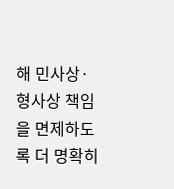해 민사상·형사상 책임을 면제하도록 더 명확히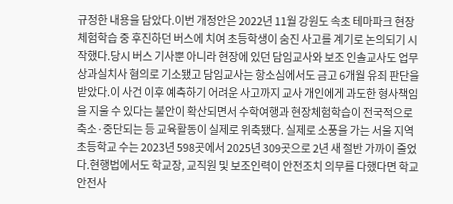규정한 내용을 담았다.이번 개정안은 2022년 11월 강원도 속초 테마파크 현장체험학습 중 후진하던 버스에 치여 초등학생이 숨진 사고를 계기로 논의되기 시작했다.당시 버스 기사뿐 아니라 현장에 있던 담임교사와 보조 인솔교사도 업무상과실치사 혐의로 기소됐고 담임교사는 항소심에서도 금고 6개월 유죄 판단을 받았다.이 사건 이후 예측하기 어려운 사고까지 교사 개인에게 과도한 형사책임을 지울 수 있다는 불안이 확산되면서 수학여행과 현장체험학습이 전국적으로 축소·중단되는 등 교육활동이 실제로 위축됐다. 실제로 소풍을 가는 서울 지역 초등학교 수는 2023년 598곳에서 2025년 309곳으로 2년 새 절반 가까이 줄었다.현행법에서도 학교장, 교직원 및 보조인력이 안전조치 의무를 다했다면 학교안전사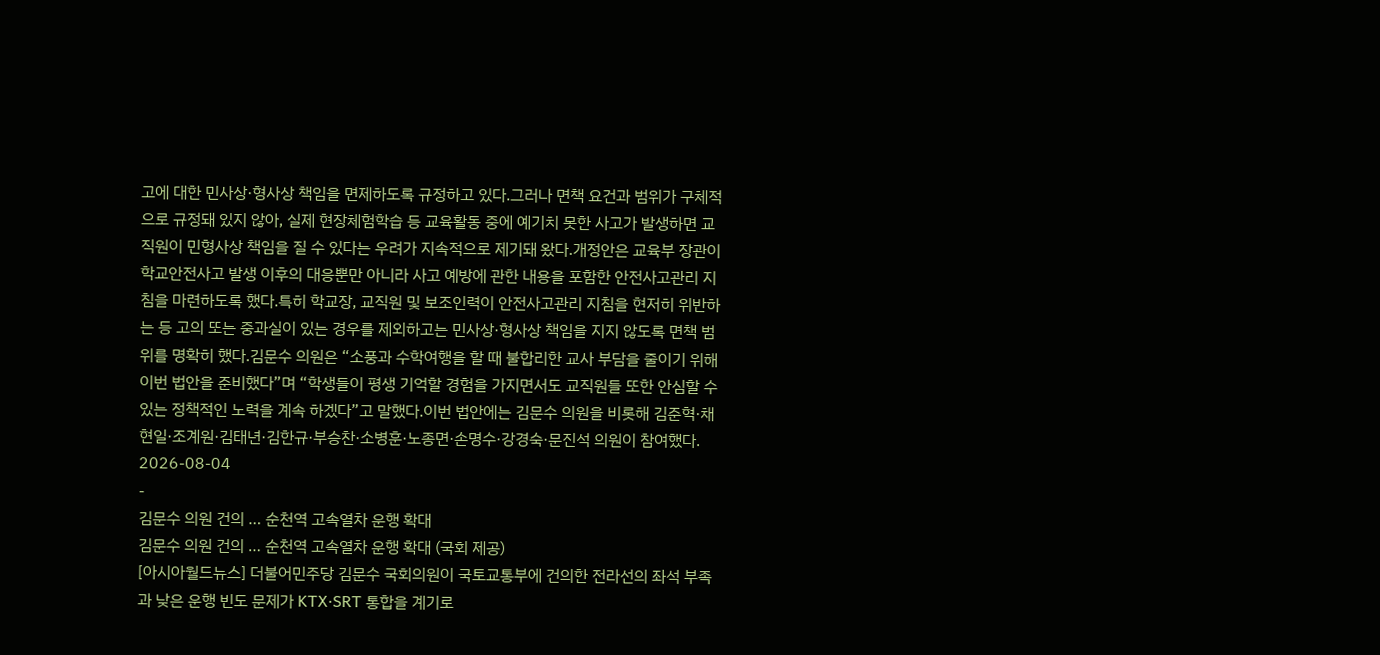고에 대한 민사상·형사상 책임을 면제하도록 규정하고 있다.그러나 면책 요건과 범위가 구체적으로 규정돼 있지 않아, 실제 현장체험학습 등 교육활동 중에 예기치 못한 사고가 발생하면 교직원이 민형사상 책임을 질 수 있다는 우려가 지속적으로 제기돼 왔다.개정안은 교육부 장관이 학교안전사고 발생 이후의 대응뿐만 아니라 사고 예방에 관한 내용을 포함한 안전사고관리 지침을 마련하도록 했다.특히 학교장, 교직원 및 보조인력이 안전사고관리 지침을 현저히 위반하는 등 고의 또는 중과실이 있는 경우를 제외하고는 민사상·형사상 책임을 지지 않도록 면책 범위를 명확히 했다.김문수 의원은 “소풍과 수학여행을 할 때 불합리한 교사 부담을 줄이기 위해 이번 법안을 준비했다”며 “학생들이 평생 기억할 경험을 가지면서도 교직원들 또한 안심할 수 있는 정책적인 노력을 계속 하겠다”고 말했다.이번 법안에는 김문수 의원을 비롯해 김준혁·채현일·조계원·김태년·김한규·부승찬·소병훈·노종면·손명수·강경숙·문진석 의원이 참여했다.
2026-08-04
-
김문수 의원 건의 … 순천역 고속열차 운행 확대
김문수 의원 건의 … 순천역 고속열차 운행 확대 (국회 제공)
[아시아월드뉴스] 더불어민주당 김문수 국회의원이 국토교통부에 건의한 전라선의 좌석 부족과 낮은 운행 빈도 문제가 KTX·SRT 통합을 계기로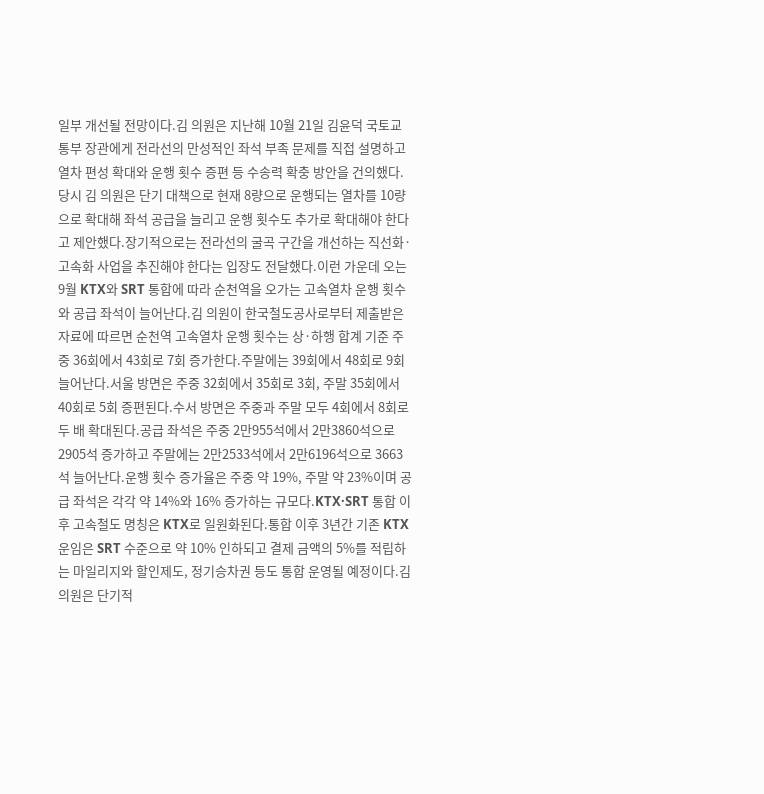일부 개선될 전망이다.김 의원은 지난해 10월 21일 김윤덕 국토교통부 장관에게 전라선의 만성적인 좌석 부족 문제를 직접 설명하고 열차 편성 확대와 운행 횟수 증편 등 수송력 확충 방안을 건의했다.당시 김 의원은 단기 대책으로 현재 8량으로 운행되는 열차를 10량으로 확대해 좌석 공급을 늘리고 운행 횟수도 추가로 확대해야 한다고 제안했다.장기적으로는 전라선의 굴곡 구간을 개선하는 직선화·고속화 사업을 추진해야 한다는 입장도 전달했다.이런 가운데 오는 9월 KTX와 SRT 통합에 따라 순천역을 오가는 고속열차 운행 횟수와 공급 좌석이 늘어난다.김 의원이 한국철도공사로부터 제출받은 자료에 따르면 순천역 고속열차 운행 횟수는 상·하행 합계 기준 주중 36회에서 43회로 7회 증가한다.주말에는 39회에서 48회로 9회 늘어난다.서울 방면은 주중 32회에서 35회로 3회, 주말 35회에서 40회로 5회 증편된다.수서 방면은 주중과 주말 모두 4회에서 8회로 두 배 확대된다.공급 좌석은 주중 2만955석에서 2만3860석으로 2905석 증가하고 주말에는 2만2533석에서 2만6196석으로 3663석 늘어난다.운행 횟수 증가율은 주중 약 19%, 주말 약 23%이며 공급 좌석은 각각 약 14%와 16% 증가하는 규모다.KTX·SRT 통합 이후 고속철도 명칭은 KTX로 일원화된다.통합 이후 3년간 기존 KTX 운임은 SRT 수준으로 약 10% 인하되고 결제 금액의 5%를 적립하는 마일리지와 할인제도, 정기승차권 등도 통합 운영될 예정이다.김 의원은 단기적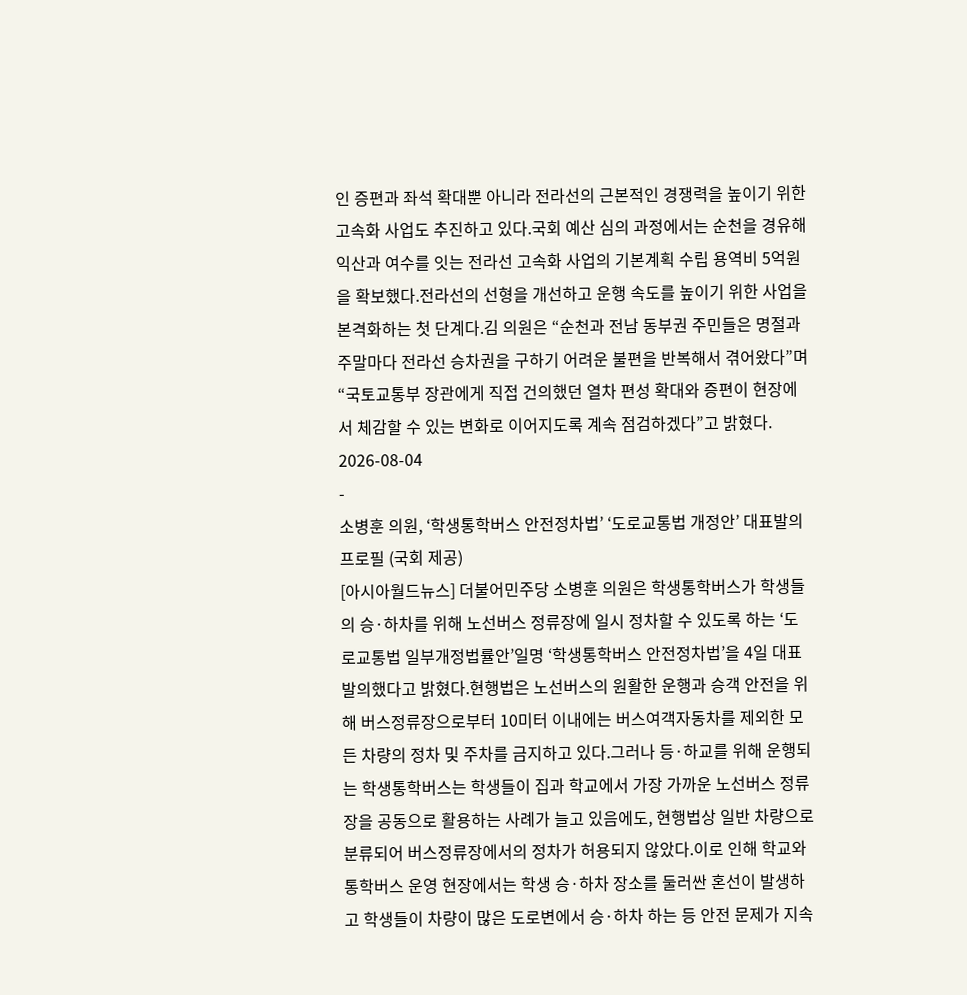인 증편과 좌석 확대뿐 아니라 전라선의 근본적인 경쟁력을 높이기 위한 고속화 사업도 추진하고 있다.국회 예산 심의 과정에서는 순천을 경유해 익산과 여수를 잇는 전라선 고속화 사업의 기본계획 수립 용역비 5억원을 확보했다.전라선의 선형을 개선하고 운행 속도를 높이기 위한 사업을 본격화하는 첫 단계다.김 의원은 “순천과 전남 동부권 주민들은 명절과 주말마다 전라선 승차권을 구하기 어려운 불편을 반복해서 겪어왔다”며 “국토교통부 장관에게 직접 건의했던 열차 편성 확대와 증편이 현장에서 체감할 수 있는 변화로 이어지도록 계속 점검하겠다”고 밝혔다.
2026-08-04
-
소병훈 의원, ‘학생통학버스 안전정차법’ ‘도로교통법 개정안’ 대표발의
프로필 (국회 제공)
[아시아월드뉴스] 더불어민주당 소병훈 의원은 학생통학버스가 학생들의 승·하차를 위해 노선버스 정류장에 일시 정차할 수 있도록 하는 ‘도로교통법 일부개정법률안’일명 ‘학생통학버스 안전정차법’을 4일 대표발의했다고 밝혔다.현행법은 노선버스의 원활한 운행과 승객 안전을 위해 버스정류장으로부터 10미터 이내에는 버스여객자동차를 제외한 모든 차량의 정차 및 주차를 금지하고 있다.그러나 등·하교를 위해 운행되는 학생통학버스는 학생들이 집과 학교에서 가장 가까운 노선버스 정류장을 공동으로 활용하는 사례가 늘고 있음에도, 현행법상 일반 차량으로 분류되어 버스정류장에서의 정차가 허용되지 않았다.이로 인해 학교와 통학버스 운영 현장에서는 학생 승·하차 장소를 둘러싼 혼선이 발생하고 학생들이 차량이 많은 도로변에서 승·하차 하는 등 안전 문제가 지속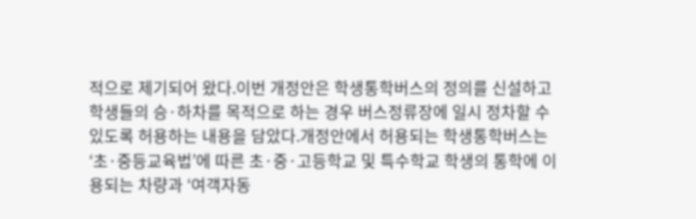적으로 제기되어 왔다.이번 개정안은 학생통학버스의 정의를 신설하고 학생들의 승·하차를 목적으로 하는 경우 버스정류장에 일시 정차할 수 있도록 허용하는 내용을 담았다.개정안에서 허용되는 학생통학버스는 ‘초·중등교육법’에 따른 초·중·고등학교 및 특수학교 학생의 통학에 이용되는 차량과 ‘여객자동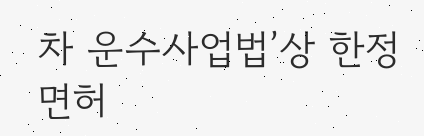차 운수사업법’상 한정면허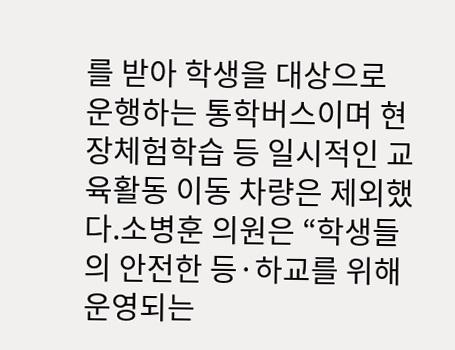를 받아 학생을 대상으로 운행하는 통학버스이며 현장체험학습 등 일시적인 교육활동 이동 차량은 제외했다.소병훈 의원은 “학생들의 안전한 등·하교를 위해 운영되는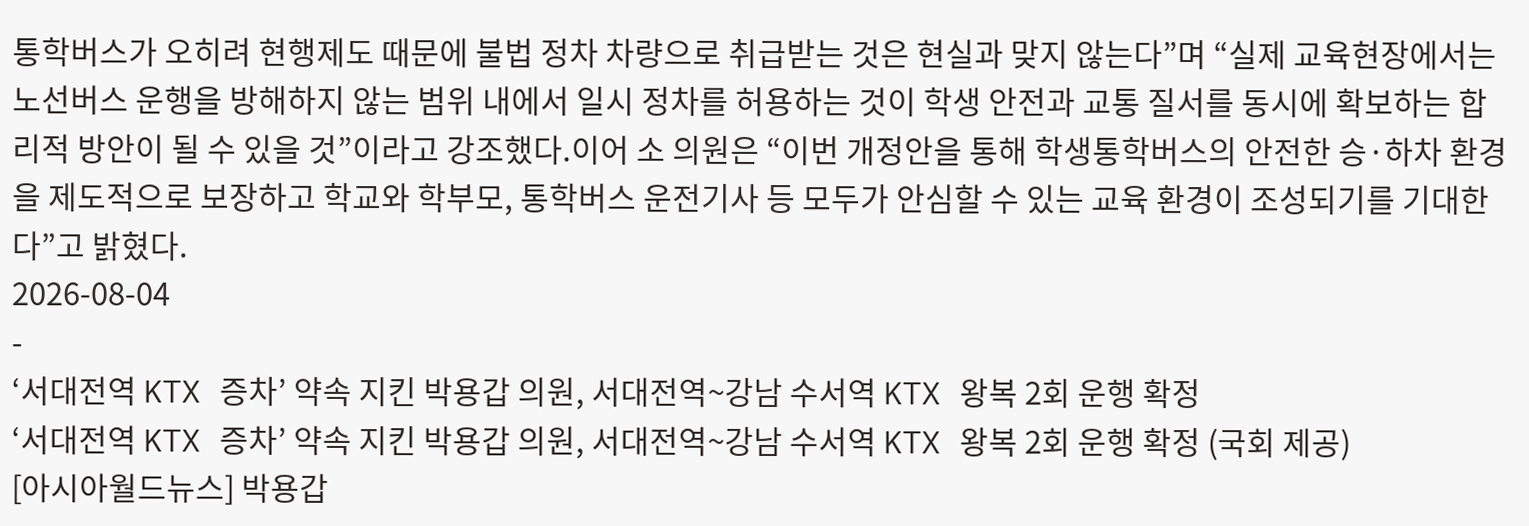통학버스가 오히려 현행제도 때문에 불법 정차 차량으로 취급받는 것은 현실과 맞지 않는다”며 “실제 교육현장에서는 노선버스 운행을 방해하지 않는 범위 내에서 일시 정차를 허용하는 것이 학생 안전과 교통 질서를 동시에 확보하는 합리적 방안이 될 수 있을 것”이라고 강조했다.이어 소 의원은 “이번 개정안을 통해 학생통학버스의 안전한 승·하차 환경을 제도적으로 보장하고 학교와 학부모, 통학버스 운전기사 등 모두가 안심할 수 있는 교육 환경이 조성되기를 기대한다”고 밝혔다.
2026-08-04
-
‘서대전역 KTX 증차’ 약속 지킨 박용갑 의원, 서대전역~강남 수서역 KTX 왕복 2회 운행 확정
‘서대전역 KTX 증차’ 약속 지킨 박용갑 의원, 서대전역~강남 수서역 KTX 왕복 2회 운행 확정 (국회 제공)
[아시아월드뉴스] 박용갑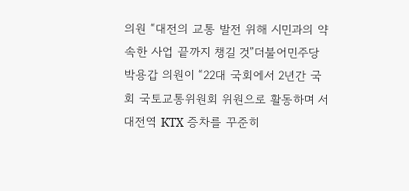의원 “대전의 교통 발전 위해 시민과의 약속한 사업 끝까지 챙길 것”더불어민주당 박용갑 의원이 “22대 국회에서 2년간 국회 국토교통위원회 위원으로 활동하며 서대전역 KTX 증차를 꾸준히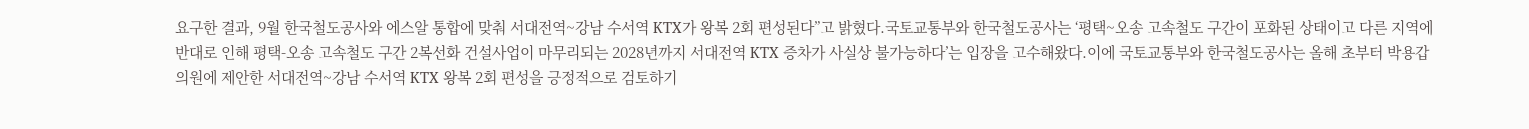요구한 결과, 9월 한국철도공사와 에스알 통합에 맞춰 서대전역~강남 수서역 KTX가 왕복 2회 편성된다”고 밝혔다.국토교통부와 한국철도공사는 ‘평택~오송 고속철도 구간이 포화된 상태이고 다른 지역에 반대로 인해 평택-오송 고속철도 구간 2복선화 건설사업이 마무리되는 2028년까지 서대전역 KTX 증차가 사실상 불가능하다’는 입장을 고수해왔다.이에 국토교통부와 한국철도공사는 올해 초부터 박용갑 의원에 제안한 서대전역~강남 수서역 KTX 왕복 2회 편성을 긍정적으로 검토하기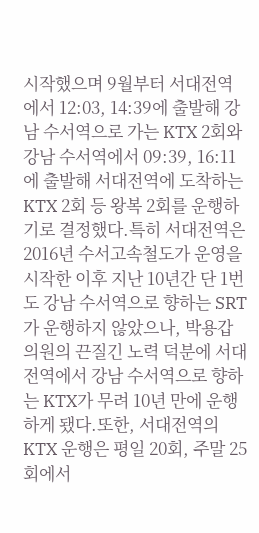시작했으며 9월부터 서대전역에서 12:03, 14:39에 출발해 강남 수서역으로 가는 KTX 2회와 강남 수서역에서 09:39, 16:11에 출발해 서대전역에 도착하는 KTX 2회 등 왕복 2회를 운행하기로 결정했다.특히 서대전역은 2016년 수서고속철도가 운영을 시작한 이후 지난 10년간 단 1번도 강남 수서역으로 향하는 SRT가 운행하지 않았으나, 박용갑 의원의 끈질긴 노력 덕분에 서대전역에서 강남 수서역으로 향하는 KTX가 무려 10년 만에 운행하게 됐다.또한, 서대전역의 KTX 운행은 평일 20회, 주말 25회에서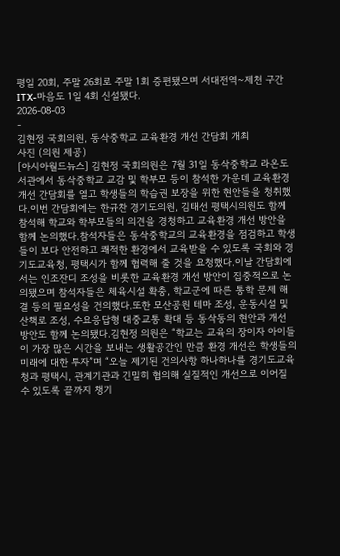평일 20회, 주말 26회로 주말 1회 증편됐으며 서대전역~제천 구간 ITX-마음도 1일 4회 신설됐다.
2026-08-03
-
김현정 국회의원, 동삭중학교 교육환경 개선 간담회 개최
사진 (의원 제공)
[아시아월드뉴스] 김현정 국회의원은 7월 31일 동삭중학교 라온도서관에서 동삭중학교 교감 및 학부모 등이 참석한 가운데 교육환경 개선 간담회를 열고 학생들의 학습권 보장을 위한 현안들을 청취했다.이번 간담회에는 한규찬 경기도의원, 김태선 평택시의원도 함께 참석해 학교와 학부모들의 의견을 경청하고 교육환경 개선 방안을 함께 논의했다.참석자들은 동삭중학교의 교육환경을 점검하고 학생들이 보다 안전하고 쾌적한 환경에서 교육받을 수 있도록 국회와 경기도교육청, 평택시가 함께 협력해 줄 것을 요청했다.이날 간담회에서는 인조잔디 조성을 비롯한 교육환경 개선 방안이 집중적으로 논의됐으며 참석자들은 체육시설 확충, 학교군에 따른 통학 문제 해결 등의 필요성을 건의했다.또한 모산공원 테마 조성, 운동시설 및 산책로 조성, 수요응답형 대중교통 확대 등 동삭동의 현안과 개선 방안도 함께 논의됐다.김현정 의원은 “학교는 교육의 장이자 아이들이 가장 많은 시간을 보내는 생활공간인 만큼 환경 개선은 학생들의 미래에 대한 투자”며 “오늘 제기된 건의사항 하나하나를 경기도교육청과 평택시, 관계기관과 긴밀히 협의해 실질적인 개선으로 이어질 수 있도록 끝까지 챙기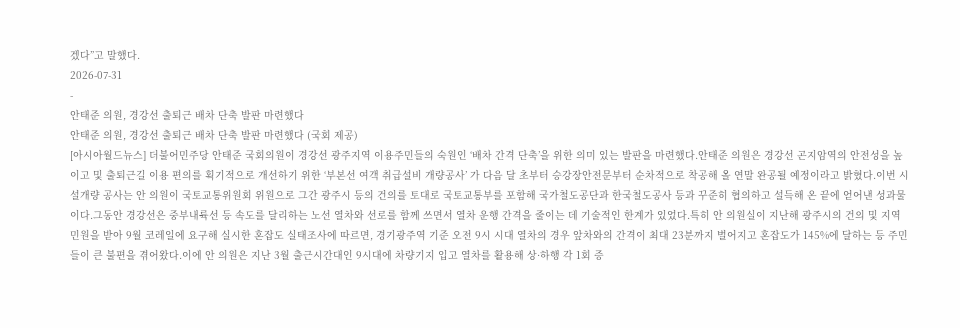겠다”고 말했다.
2026-07-31
-
안태준 의원, 경강선 출퇴근 배차 단축 발판 마련했다
안태준 의원, 경강선 출퇴근 배차 단축 발판 마련했다 (국회 제공)
[아시아월드뉴스] 더불어민주당 안태준 국회의원이 경강선 광주지역 이용주민들의 숙원인 ‘배차 간격 단축’을 위한 의미 있는 발판을 마련했다.안태준 의원은 경강선 곤지암역의 안전성을 높이고 및 출퇴근길 이용 편의를 획기적으로 개선하기 위한 ‘부본선 여객 취급설비 개량공사’ 가 다음 달 초부터 승강장안전문부터 순차적으로 착공해 올 연말 완공될 예정이라고 밝혔다.이번 시설개량 공사는 안 의원이 국토교통위원회 위원으로 그간 광주시 등의 건의를 토대로 국토교통부를 포함해 국가철도공단과 한국철도공사 등과 꾸준히 협의하고 설득해 온 끝에 얻어낸 성과물이다.그동안 경강선은 중부내륙선 등 속도를 달리하는 노선 열차와 선로를 함께 쓰면서 열차 운행 간격을 줄이는 데 기술적인 한계가 있었다.특히 안 의원실이 지난해 광주시의 건의 및 지역 민원을 받아 9월 코레일에 요구해 실시한 혼잡도 실태조사에 따르면, 경기광주역 기준 오전 9시 시대 열차의 경우 앞차와의 간격이 최대 23분까지 벌어지고 혼잡도가 145%에 달하는 등 주민들이 큰 불편을 겪어왔다.이에 안 의원은 지난 3월 출근시간대인 9시대에 차량기지 입고 열차를 활용해 상·하행 각 1회 증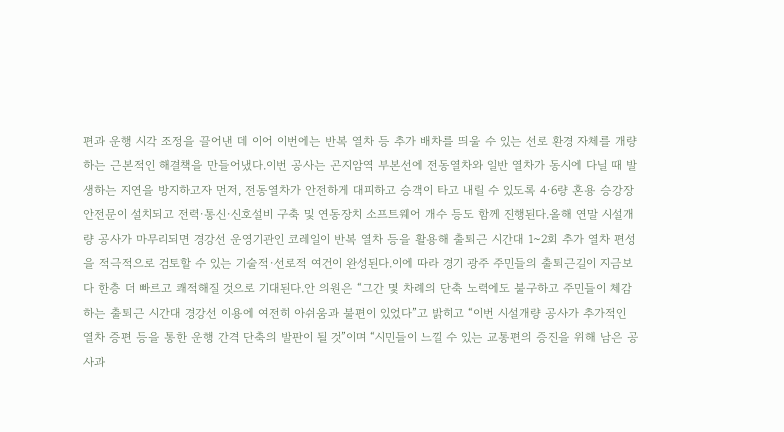편과 운행 시각 조정을 끌어낸 데 이어 이번에는 반복 열차 등 추가 배차를 띄울 수 있는 선로 환경 자체를 개량하는 근본적인 해결책을 만들어냈다.이번 공사는 곤지암역 부본선에 전동열차와 일반 열차가 동시에 다닐 때 발생하는 지연을 방지하고자 먼저, 전동열차가 안전하게 대피하고 승객이 타고 내릴 수 있도록 4·6량 혼용 승강장안전문이 설치되고 전력·통신·신호설비 구축 및 연동장치 소프트웨어 개수 등도 함께 진행된다.올해 연말 시설개량 공사가 마무리되면 경강선 운영기관인 코레일이 반복 열차 등을 활용해 출퇴근 시간대 1~2회 추가 열차 편성을 적극적으로 검토할 수 있는 기술적·선로적 여건이 완성된다.이에 따라 경기 광주 주민들의 출퇴근길이 지금보다 한층 더 빠르고 쾌적해질 것으로 기대된다.안 의원은 “그간 몇 차례의 단축 노력에도 불구하고 주민들이 체감하는 출퇴근 시간대 경강선 이용에 여전히 아쉬움과 불편이 있었다”고 밝히고 “이번 시설개량 공사가 추가적인 열차 증편 등을 통한 운행 간격 단축의 발판이 될 것”이며 “시민들이 느낄 수 있는 교통편의 증진을 위해 남은 공사과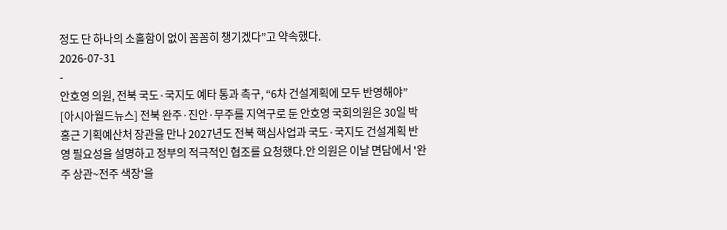정도 단 하나의 소홀함이 없이 꼼꼼히 챙기겠다”고 약속했다.
2026-07-31
-
안호영 의원, 전북 국도·국지도 예타 통과 촉구, “6차 건설계획에 모두 반영해야”
[아시아월드뉴스] 전북 완주·진안·무주를 지역구로 둔 안호영 국회의원은 30일 박홍근 기획예산처 장관을 만나 2027년도 전북 핵심사업과 국도·국지도 건설계획 반영 필요성을 설명하고 정부의 적극적인 협조를 요청했다.안 의원은 이날 면담에서 '완주 상관~전주 색장'을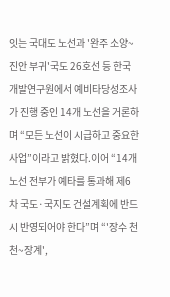잇는 국대도 노선과 '완주 소양~진안 부귀'국도 26호선 등 한국개발연구원에서 예비타당성조사가 진행 중인 14개 노선을 거론하며 “모든 노선이 시급하고 중요한 사업”이라고 밝혔다.이어 “14개 노선 전부가 예타를 통과해 제6차 국도·국지도 건설계획에 반드시 반영되어야 한다”며 “'장수 천천~장계',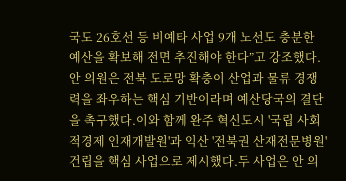국도 26호선 등 비예타 사업 9개 노선도 충분한 예산을 확보해 전면 추진해야 한다”고 강조했다.안 의원은 전북 도로망 확충이 산업과 물류 경쟁력을 좌우하는 핵심 기반이라며 예산당국의 결단을 촉구했다.이와 함께 완주 혁신도시 '국립 사회적경제 인재개발원'과 익산 '전북권 산재전문병원'건립을 핵심 사업으로 제시했다.두 사업은 안 의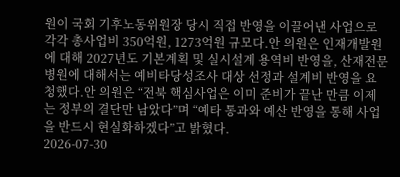원이 국회 기후노동위원장 당시 직접 반영을 이끌어낸 사업으로 각각 총사업비 350억원, 1273억원 규모다.안 의원은 인재개발원에 대해 2027년도 기본계획 및 실시설계 용역비 반영을, 산재전문병원에 대해서는 예비타당성조사 대상 선정과 설계비 반영을 요청했다.안 의원은 “전북 핵심사업은 이미 준비가 끝난 만큼 이제는 정부의 결단만 남았다”며 “예타 통과와 예산 반영을 통해 사업을 반드시 현실화하겠다”고 밝혔다.
2026-07-30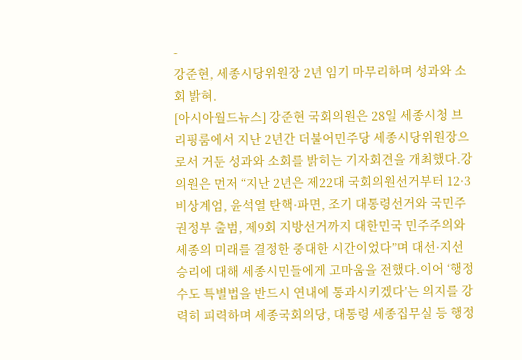-
강준현, 세종시당위원장 2년 임기 마무리하며 성과와 소회 밝혀.
[아시아월드뉴스] 강준현 국회의원은 28일 세종시청 브리핑룸에서 지난 2년간 더불어민주당 세종시당위원장으로서 거둔 성과와 소회를 밝히는 기자회견을 개최했다.강 의원은 먼저 “지난 2년은 제22대 국회의원선거부터 12·3 비상계엄, 윤석열 탄핵·파면, 조기 대통령선거와 국민주권정부 출범, 제9회 지방선거까지 대한민국 민주주의와 세종의 미래를 결정한 중대한 시간이었다”며 대선·지선 승리에 대해 세종시민들에게 고마움을 전했다.이어 ‘행정수도 특별법을 반드시 연내에 통과시키겠다’는 의지를 강력히 피력하며 세종국회의당, 대통령 세종집무실 등 행정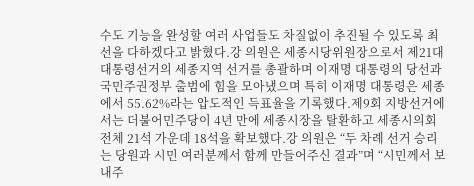수도 기능을 완성할 여러 사업들도 차질없이 추진될 수 있도록 최선을 다하겠다고 밝혔다.강 의원은 세종시당위원장으로서 제21대 대통령선거의 세종지역 선거를 총괄하며 이재명 대통령의 당선과 국민주권정부 출범에 힘을 모아냈으며 특히 이재명 대통령은 세종에서 55.62%라는 압도적인 득표율을 기록했다.제9회 지방선거에서는 더불어민주당이 4년 만에 세종시장을 탈환하고 세종시의회 전체 21석 가운데 18석을 확보했다.강 의원은 “두 차례 선거 승리는 당원과 시민 여러분께서 함께 만들어주신 결과”며 “시민께서 보내주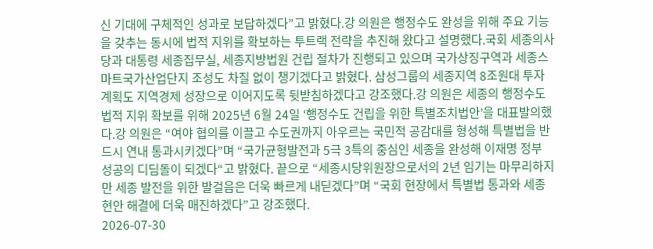신 기대에 구체적인 성과로 보답하겠다”고 밝혔다.강 의원은 행정수도 완성을 위해 주요 기능을 갖추는 동시에 법적 지위를 확보하는 투트랙 전략을 추진해 왔다고 설명했다.국회 세종의사당과 대통령 세종집무실, 세종지방법원 건립 절차가 진행되고 있으며 국가상징구역과 세종스마트국가산업단지 조성도 차질 없이 챙기겠다고 밝혔다. 삼성그룹의 세종지역 8조원대 투자 계획도 지역경제 성장으로 이어지도록 뒷받침하겠다고 강조했다.강 의원은 세종의 행정수도 법적 지위 확보를 위해 2025년 6월 24일 ‘행정수도 건립을 위한 특별조치법안’을 대표발의했다.강 의원은 “여야 협의를 이끌고 수도권까지 아우르는 국민적 공감대를 형성해 특별법을 반드시 연내 통과시키겠다”며 “국가균형발전과 5극 3특의 중심인 세종을 완성해 이재명 정부 성공의 디딤돌이 되겠다“고 밝혔다. 끝으로 “세종시당위원장으로서의 2년 임기는 마무리하지만 세종 발전을 위한 발걸음은 더욱 빠르게 내딛겠다”며 “국회 현장에서 특별법 통과와 세종 현안 해결에 더욱 매진하겠다”고 강조했다.
2026-07-30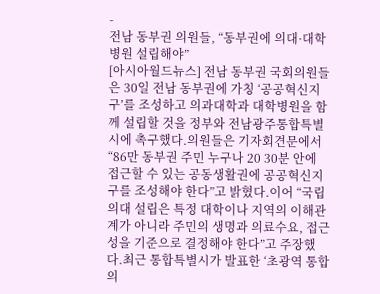-
전남 동부권 의원들, “동부권에 의대·대학병원 설립해야”
[아시아월드뉴스] 전남 동부권 국회의원들은 30일 전남 동부권에 가칭 ‘공공혁신지구’를 조성하고 의과대학과 대학병원을 함께 설립할 것을 정부와 전남광주통합특별시에 촉구했다.의원들은 기자회견문에서 “86만 동부권 주민 누구나 20 30분 안에 접근할 수 있는 공동생활권에 공공혁신지구를 조성해야 한다”고 밝혔다.이어 “국립의대 설립은 특정 대학이나 지역의 이해관계가 아니라 주민의 생명과 의료수요, 접근성을 기준으로 결정해야 한다”고 주장했다.최근 통합특별시가 발표한 ‘초광역 통합의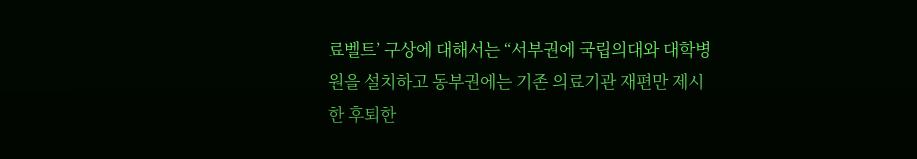료벨트’ 구상에 대해서는 “서부권에 국립의대와 대학병원을 설치하고 동부권에는 기존 의료기관 재편만 제시한 후퇴한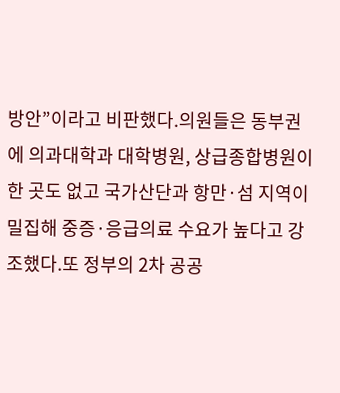방안”이라고 비판했다.의원들은 동부권에 의과대학과 대학병원, 상급종합병원이 한 곳도 없고 국가산단과 항만·섬 지역이 밀집해 중증·응급의료 수요가 높다고 강조했다.또 정부의 2차 공공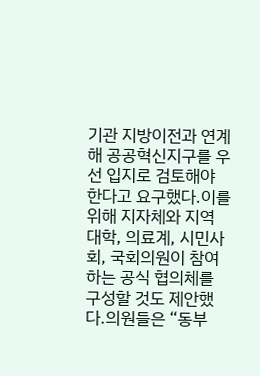기관 지방이전과 연계해 공공혁신지구를 우선 입지로 검토해야 한다고 요구했다.이를 위해 지자체와 지역 대학, 의료계, 시민사회, 국회의원이 참여하는 공식 협의체를 구성할 것도 제안했다.의원들은 “동부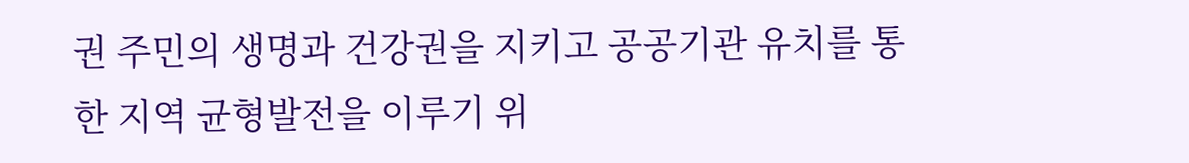권 주민의 생명과 건강권을 지키고 공공기관 유치를 통한 지역 균형발전을 이루기 위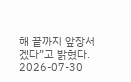해 끝까지 앞장서겠다”고 밝혔다.
2026-07-30